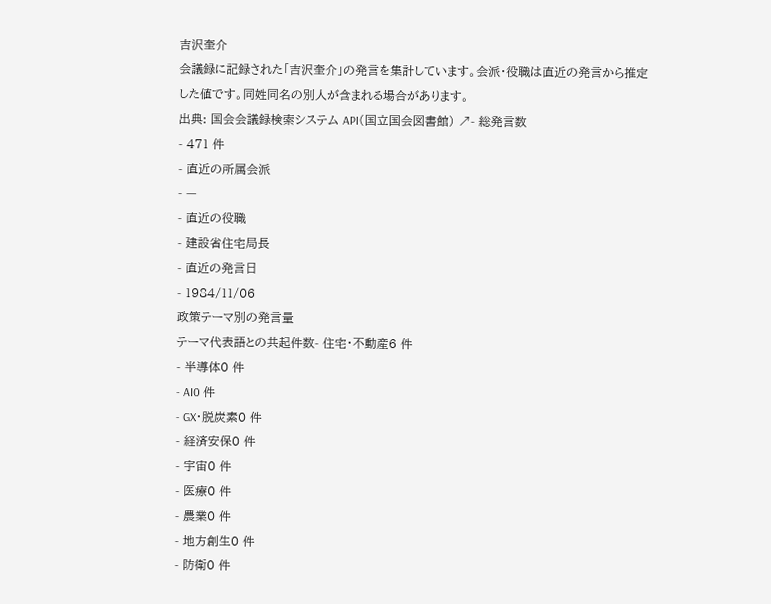吉沢奎介
会議録に記録された「吉沢奎介」の発言を集計しています。会派・役職は直近の発言から推定した値です。同姓同名の別人が含まれる場合があります。
出典: 国会会議録検索システム API(国立国会図書館) ↗- 総発言数
- 471 件
- 直近の所属会派
- —
- 直近の役職
- 建設省住宅局長
- 直近の発言日
- 1984/11/06
政策テーマ別の発言量
テーマ代表語との共起件数- 住宅・不動産6 件
- 半導体0 件
- AI0 件
- GX・脱炭素0 件
- 経済安保0 件
- 宇宙0 件
- 医療0 件
- 農業0 件
- 地方創生0 件
- 防衛0 件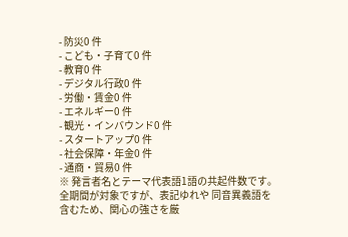- 防災0 件
- こども・子育て0 件
- 教育0 件
- デジタル行政0 件
- 労働・賃金0 件
- エネルギー0 件
- 観光・インバウンド0 件
- スタートアップ0 件
- 社会保障・年金0 件
- 通商・貿易0 件
※ 発言者名とテーマ代表語1語の共起件数です。全期間が対象ですが、表記ゆれや 同音異義語を含むため、関心の強さを厳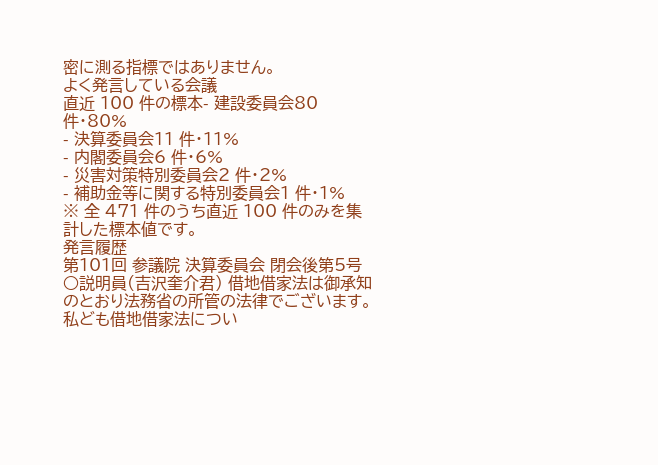密に測る指標ではありません。
よく発言している会議
直近 100 件の標本- 建設委員会80 件・80%
- 決算委員会11 件・11%
- 内閣委員会6 件・6%
- 災害対策特別委員会2 件・2%
- 補助金等に関する特別委員会1 件・1%
※ 全 471 件のうち直近 100 件のみを集計した標本値です。
発言履歴
第101回 参議院 決算委員会 閉会後第5号
○説明員(吉沢奎介君) 借地借家法は御承知のとおり法務省の所管の法律でございます。私ども借地借家法につい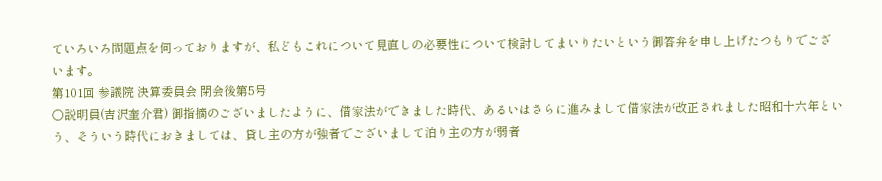ていろいろ問題点を伺っておりますが、私どもこれについて見直しの必要性について検討してまいりたいという御答弁を申し上げたつもりでございます。
第101回 参議院 決算委員会 閉会後第5号
○説明員(吉沢奎介君) 御指摘のございましたように、借家法ができました時代、あるいはさらに進みまして借家法が改正されました昭和十六年という、そういう時代におきましては、貸し主の方が強者でございまして泊り主の方が弱者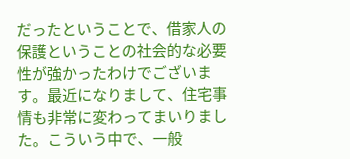だったということで、借家人の保護ということの社会的な必要性が強かったわけでございます。最近になりまして、住宅事情も非常に変わってまいりました。こういう中で、一般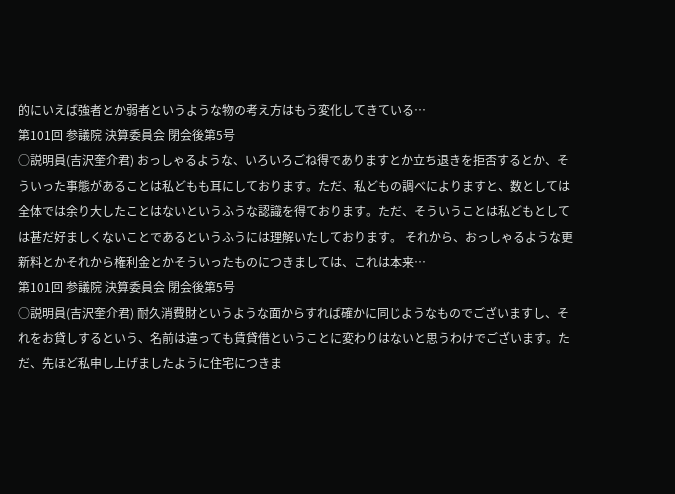的にいえば強者とか弱者というような物の考え方はもう変化してきている…
第101回 参議院 決算委員会 閉会後第5号
○説明員(吉沢奎介君) おっしゃるような、いろいろごね得でありますとか立ち退きを拒否するとか、そういった事態があることは私どもも耳にしております。ただ、私どもの調べによりますと、数としては全体では余り大したことはないというふうな認識を得ております。ただ、そういうことは私どもとしては甚だ好ましくないことであるというふうには理解いたしております。 それから、おっしゃるような更新料とかそれから権利金とかそういったものにつきましては、これは本来…
第101回 参議院 決算委員会 閉会後第5号
○説明員(吉沢奎介君) 耐久消費財というような面からすれば確かに同じようなものでございますし、それをお貸しするという、名前は違っても賃貸借ということに変わりはないと思うわけでございます。ただ、先ほど私申し上げましたように住宅につきま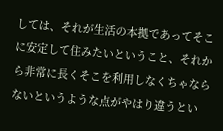しては、それが生活の本拠であってそこに安定して住みたいということ、それから非常に長くそこを利用しなくちゃならないというような点がやはり違うとい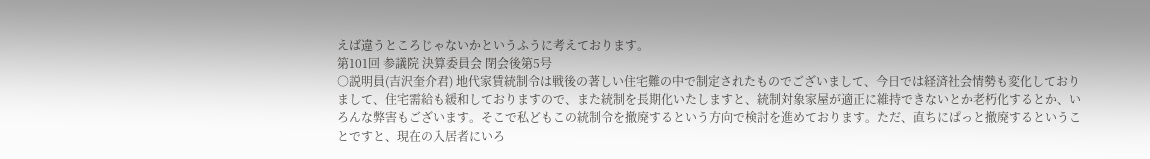えば違うところじゃないかというふうに考えております。
第101回 参議院 決算委員会 閉会後第5号
○説明員(吉沢奎介君) 地代家賃統制令は戦後の著しい住宅難の中で制定されたものでございまして、今日では経済社会情勢も変化しておりまして、住宅需給も緩和しておりますので、また統制を長期化いたしますと、統制対象家屋が適正に維持できないとか老朽化するとか、いろんな弊害もございます。そこで私どもこの統制令を撤廃するという方向で検討を進めております。ただ、直ちにぱっと撤廃するということですと、現在の入居者にいろ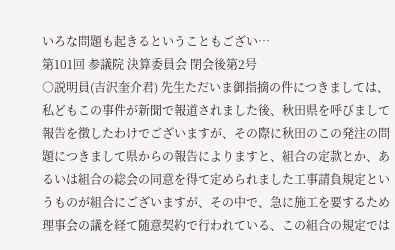いろな問題も起きるということもござい…
第101回 参議院 決算委員会 閉会後第2号
○説明員(吉沢奎介君) 先生ただいま御指摘の件につきましては、私どもこの事件が新聞で報道されました後、秋田県を呼びまして報告を徴したわけでございますが、その際に秋田のこの発注の問題につきまして県からの報告によりますと、組合の定款とか、あるいは組合の総会の同意を得て定められました工事請負規定というものが組合にございますが、その中で、急に施工を要するため理事会の議を経て随意契約で行われている、この組合の規定では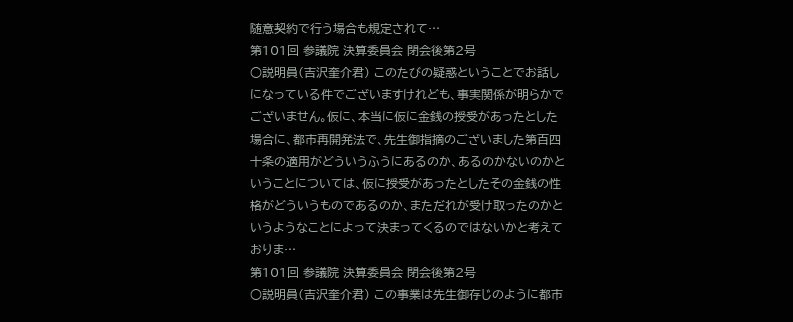随意契約で行う場合も規定されて…
第101回 参議院 決算委員会 閉会後第2号
○説明員(吉沢奎介君) このたびの疑惑ということでお話しになっている件でございますけれども、事実関係が明らかでございません。仮に、本当に仮に金銭の授受があったとした場合に、都市再開発法で、先生御指摘のございました第百四十条の適用がどういうふうにあるのか、あるのかないのかということについては、仮に授受があったとしたその金銭の性格がどういうものであるのか、まただれが受け取ったのかというようなことによって決まってくるのではないかと考えておりま…
第101回 参議院 決算委員会 閉会後第2号
○説明員(吉沢奎介君) この事業は先生御存じのように都市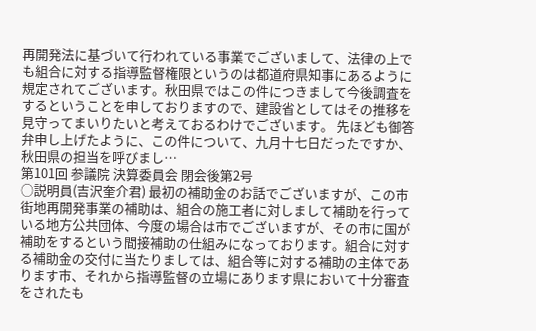再開発法に基づいて行われている事業でございまして、法律の上でも組合に対する指導監督権限というのは都道府県知事にあるように規定されてございます。秋田県ではこの件につきまして今後調査をするということを申しておりますので、建設省としてはその推移を見守ってまいりたいと考えておるわけでございます。 先ほども御答弁申し上げたように、この件について、九月十七日だったですか、秋田県の担当を呼びまし…
第101回 参議院 決算委員会 閉会後第2号
○説明員(吉沢奎介君) 最初の補助金のお話でございますが、この市街地再開発事業の補助は、組合の施工者に対しまして補助を行っている地方公共団体、今度の場合は市でございますが、その市に国が補助をするという間接補助の仕組みになっております。組合に対する補助金の交付に当たりましては、組合等に対する補助の主体であります市、それから指導監督の立場にあります県において十分審査をされたも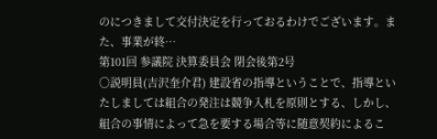のにつきまして交付決定を行っておるわけでございます。また、事業が終…
第101回 参議院 決算委員会 閉会後第2号
○説明員(吉沢奎介君) 建設省の指導ということで、指導といたしましては組合の発注は競争入札を原則とする、しかし、組合の事情によって急を要する場合等に随意契約によるこ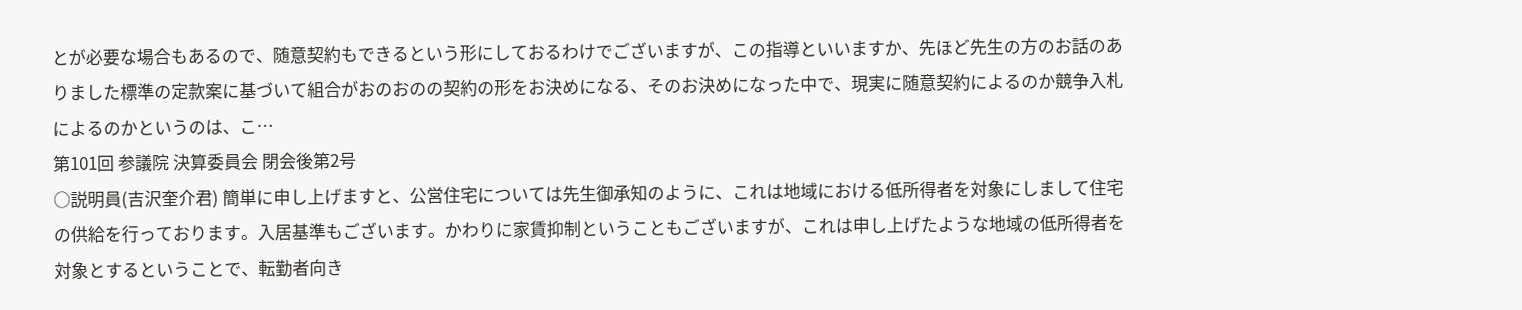とが必要な場合もあるので、随意契約もできるという形にしておるわけでございますが、この指導といいますか、先ほど先生の方のお話のありました標準の定款案に基づいて組合がおのおのの契約の形をお決めになる、そのお決めになった中で、現実に随意契約によるのか競争入札によるのかというのは、こ…
第101回 参議院 決算委員会 閉会後第2号
○説明員(吉沢奎介君) 簡単に申し上げますと、公営住宅については先生御承知のように、これは地域における低所得者を対象にしまして住宅の供給を行っております。入居基準もございます。かわりに家賃抑制ということもございますが、これは申し上げたような地域の低所得者を対象とするということで、転勤者向き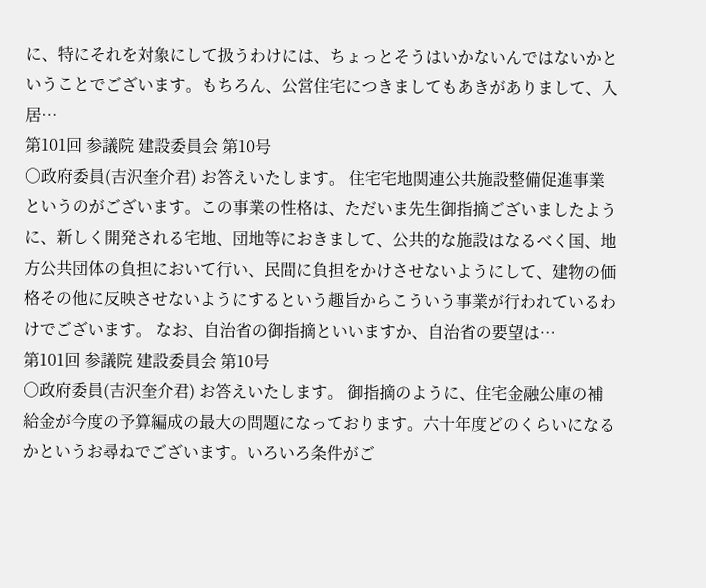に、特にそれを対象にして扱うわけには、ちょっとそうはいかないんではないかということでございます。もちろん、公営住宅につきましてもあきがありまして、入居…
第101回 参議院 建設委員会 第10号
○政府委員(吉沢奎介君) お答えいたします。 住宅宅地関連公共施設整備促進事業というのがございます。この事業の性格は、ただいま先生御指摘ございましたように、新しく開発される宅地、団地等におきまして、公共的な施設はなるべく国、地方公共団体の負担において行い、民間に負担をかけさせないようにして、建物の価格その他に反映させないようにするという趣旨からこういう事業が行われているわけでございます。 なお、自治省の御指摘といいますか、自治省の要望は…
第101回 参議院 建設委員会 第10号
○政府委員(吉沢奎介君) お答えいたします。 御指摘のように、住宅金融公庫の補給金が今度の予算編成の最大の問題になっております。六十年度どのくらいになるかというお尋ねでございます。いろいろ条件がご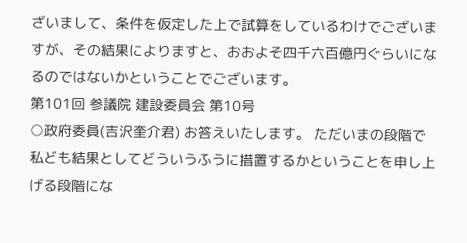ざいまして、条件を仮定した上で試算をしているわけでございますが、その結果によりますと、おおよそ四千六百億円ぐらいになるのではないかということでございます。
第101回 参議院 建設委員会 第10号
○政府委員(吉沢奎介君) お答えいたします。 ただいまの段階で私ども結果としてどういうふうに措置するかということを申し上げる段階にな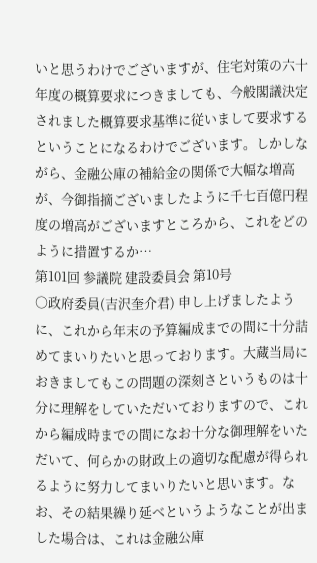いと思うわけでございますが、住宅対策の六十年度の概算要求につきましても、今般閣議決定されました概算要求基準に従いまして要求するということになるわけでございます。しかしながら、金融公庫の補給金の関係で大幅な増高が、今御指摘ございましたように千七百億円程度の増高がございますところから、これをどのように措置するか…
第101回 参議院 建設委員会 第10号
○政府委員(吉沢奎介君) 申し上げましたように、これから年末の予算編成までの間に十分詰めてまいりたいと思っております。大蔵当局におきましてもこの問題の深刻さというものは十分に理解をしていただいておりますので、これから編成時までの間になお十分な御理解をいただいて、何らかの財政上の適切な配慮が得られるように努力してまいりたいと思います。なお、その結果繰り延べというようなことが出ました場合は、これは金融公庫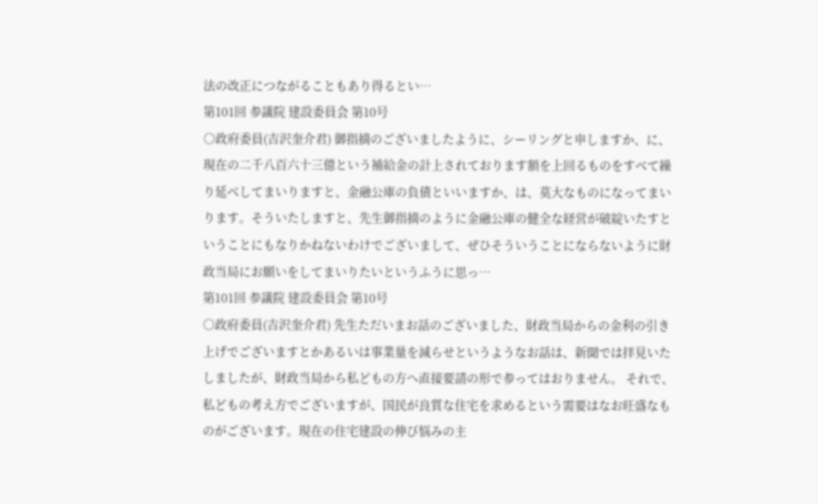法の改正につながることもあり得るとい…
第101回 参議院 建設委員会 第10号
○政府委員(吉沢奎介君) 御指摘のございましたように、シーリングと申しますか、に、現在の二千八百六十三億という補給金の計上されております額を上回るものをすべて繰り延べしてまいりますと、金融公庫の負債といいますか、は、莫大なものになってまいります。そういたしますと、先生御指摘のように金融公庫の健全な経営が破綻いたすということにもなりかねないわけでございまして、ぜひそういうことにならないように財政当局にお願いをしてまいりたいというふうに思っ…
第101回 参議院 建設委員会 第10号
○政府委員(吉沢奎介君) 先生ただいまお話のございました、財政当局からの金利の引き上げでございますとかあるいは事業量を減らせというようなお話は、新聞では拝見いたしましたが、財政当局から私どもの方へ直接要請の形で参ってはおりません。 それで、私どもの考え方でございますが、国民が良質な住宅を求めるという需要はなお旺盛なものがございます。現在の住宅建設の伸び悩みの主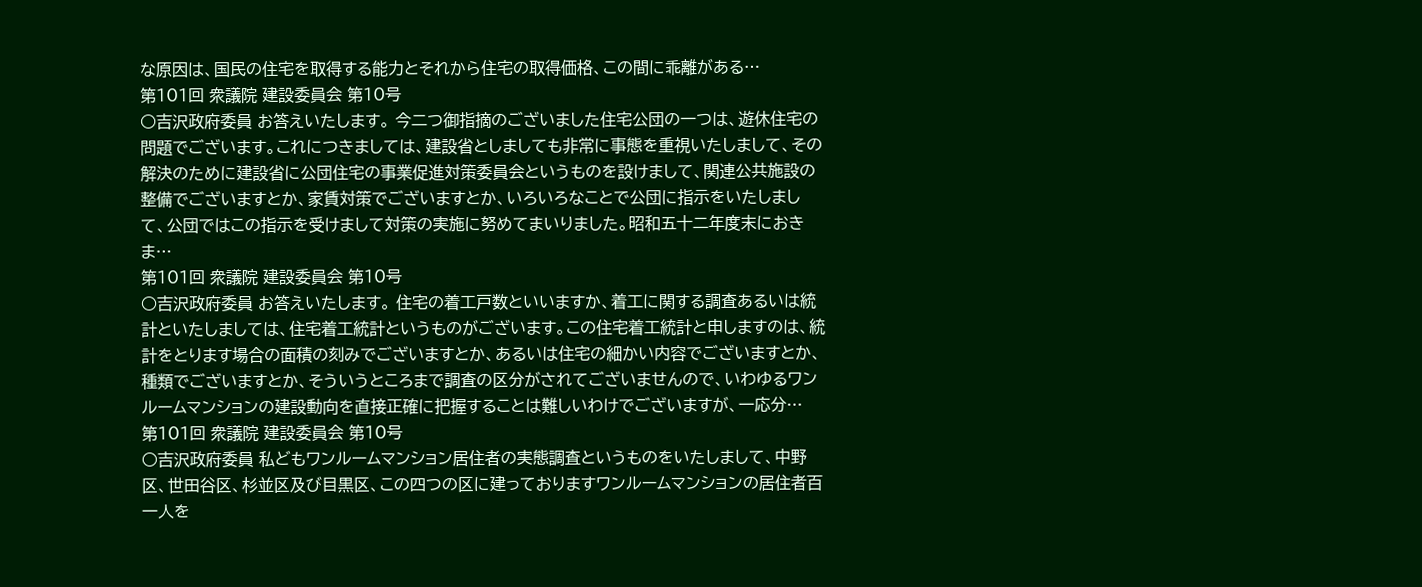な原因は、国民の住宅を取得する能力とそれから住宅の取得価格、この間に乖離がある…
第101回 衆議院 建設委員会 第10号
○吉沢政府委員 お答えいたします。 今二つ御指摘のございました住宅公団の一つは、遊休住宅の問題でございます。これにつきましては、建設省としましても非常に事態を重視いたしまして、その解決のために建設省に公団住宅の事業促進対策委員会というものを設けまして、関連公共施設の整備でございますとか、家賃対策でございますとか、いろいろなことで公団に指示をいたしまして、公団ではこの指示を受けまして対策の実施に努めてまいりました。昭和五十二年度末におきま…
第101回 衆議院 建設委員会 第10号
○吉沢政府委員 お答えいたします。 住宅の着工戸数といいますか、着工に関する調査あるいは統計といたしましては、住宅着工統計というものがございます。この住宅着工統計と申しますのは、統計をとります場合の面積の刻みでございますとか、あるいは住宅の細かい内容でございますとか、種類でございますとか、そういうところまで調査の区分がされてございませんので、いわゆるワンルームマンションの建設動向を直接正確に把握することは難しいわけでございますが、一応分…
第101回 衆議院 建設委員会 第10号
○吉沢政府委員 私どもワンルームマンション居住者の実態調査というものをいたしまして、中野区、世田谷区、杉並区及び目黒区、この四つの区に建っておりますワンルームマンションの居住者百一人を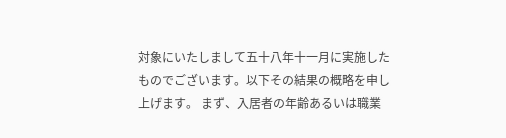対象にいたしまして五十八年十一月に実施したものでございます。以下その結果の概略を申し上げます。 まず、入居者の年齢あるいは職業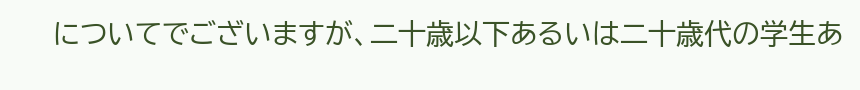についてでございますが、二十歳以下あるいは二十歳代の学生あ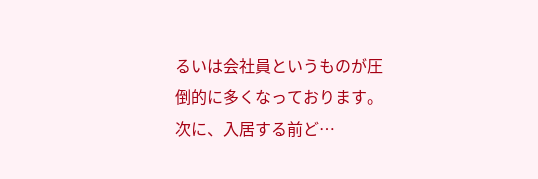るいは会社員というものが圧倒的に多くなっております。 次に、入居する前ど…